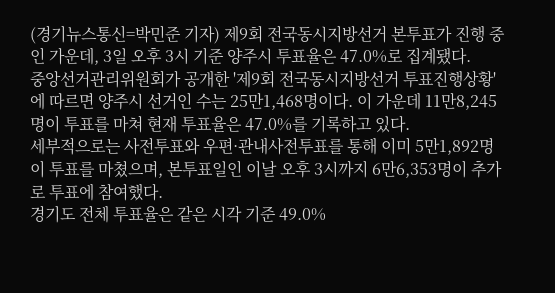(경기뉴스통신=박민준 기자) 제9회 전국동시지방선거 본투표가 진행 중인 가운데, 3일 오후 3시 기준 양주시 투표율은 47.0%로 집계됐다.
중앙선거관리위원회가 공개한 '제9회 전국동시지방선거 투표진행상황'에 따르면 양주시 선거인 수는 25만1,468명이다. 이 가운데 11만8,245명이 투표를 마쳐 현재 투표율은 47.0%를 기록하고 있다.
세부적으로는 사전투표와 우편·관내사전투표를 통해 이미 5만1,892명이 투표를 마쳤으며, 본투표일인 이날 오후 3시까지 6만6,353명이 추가로 투표에 참여했다.
경기도 전체 투표율은 같은 시각 기준 49.0%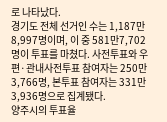로 나타났다.
경기도 전체 선거인 수는 1,187만8,997명이며, 이 중 581만7,702명이 투표를 마쳤다. 사전투표와 우편·관내사전투표 참여자는 250만3,766명, 본투표 참여자는 331만3,936명으로 집계됐다.
양주시의 투표율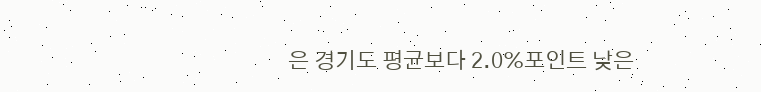은 경기도 평균보다 2.0%포인트 낮은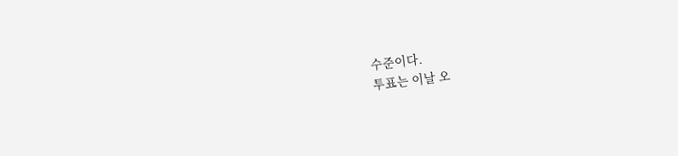수준이다.
투표는 이날 오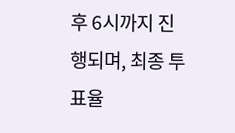후 6시까지 진행되며, 최종 투표율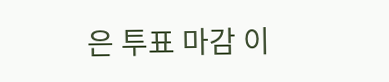은 투표 마감 이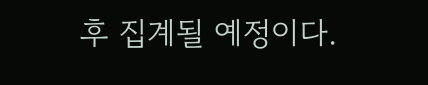후 집계될 예정이다.